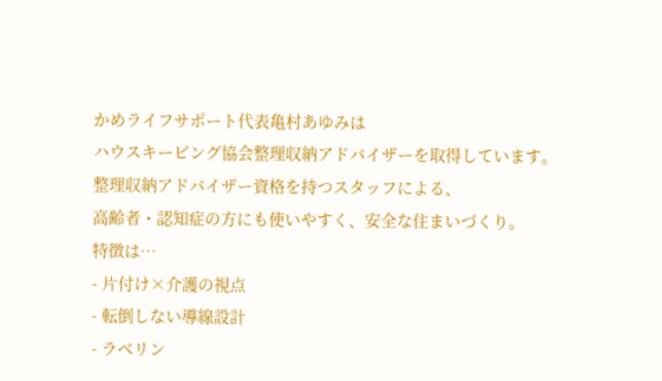かめライフサポート代表亀村あゆみは
ハウスキーピング協会整理収納アドバイザーを取得しています。
整理収納アドバイザー資格を持つスタッフによる、
高齢者・認知症の方にも使いやすく、安全な住まいづくり。
特徴は…
- 片付け×介護の視点
- 転倒しない導線設計
- ラベリン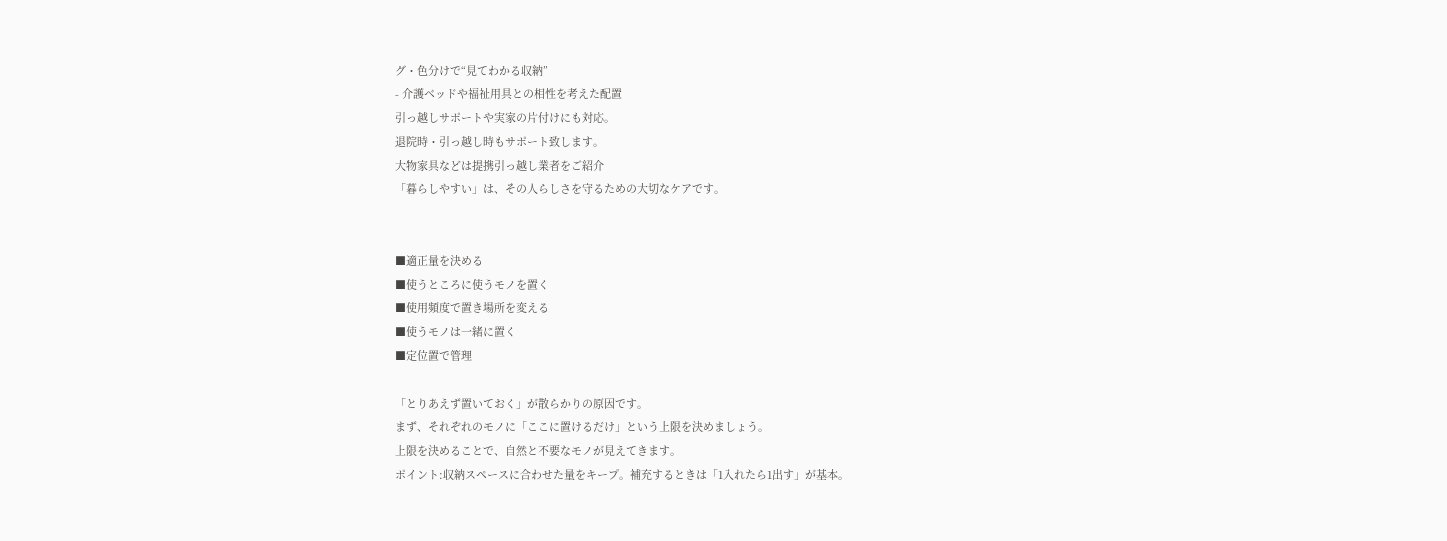グ・色分けで“見てわかる収納”
- 介護ベッドや福祉用具との相性を考えた配置
引っ越しサポートや実家の片付けにも対応。
退院時・引っ越し時もサポート致します。
大物家具などは提携引っ越し業者をご紹介
「暮らしやすい」は、その人らしさを守るための大切なケアです。


■適正量を決める
■使うところに使うモノを置く
■使用頻度で置き場所を変える
■使うモノは一緒に置く
■定位置で管理

「とりあえず置いておく」が散らかりの原因です。
まず、それぞれのモノに「ここに置けるだけ」という上限を決めましょう。
上限を決めることで、自然と不要なモノが見えてきます。
ポイント:収納スペースに合わせた量をキープ。補充するときは「1入れたら1出す」が基本。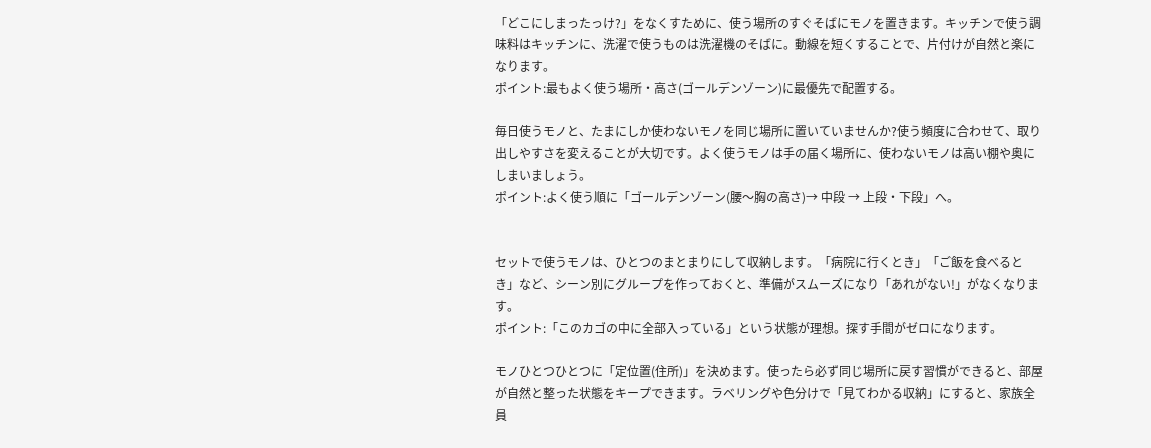「どこにしまったっけ?」をなくすために、使う場所のすぐそばにモノを置きます。キッチンで使う調味料はキッチンに、洗濯で使うものは洗濯機のそばに。動線を短くすることで、片付けが自然と楽になります。
ポイント:最もよく使う場所・高さ(ゴールデンゾーン)に最優先で配置する。

毎日使うモノと、たまにしか使わないモノを同じ場所に置いていませんか?使う頻度に合わせて、取り出しやすさを変えることが大切です。よく使うモノは手の届く場所に、使わないモノは高い棚や奥にしまいましょう。
ポイント:よく使う順に「ゴールデンゾーン(腰〜胸の高さ)→ 中段 → 上段・下段」へ。


セットで使うモノは、ひとつのまとまりにして収納します。「病院に行くとき」「ご飯を食べるとき」など、シーン別にグループを作っておくと、準備がスムーズになり「あれがない!」がなくなります。
ポイント:「このカゴの中に全部入っている」という状態が理想。探す手間がゼロになります。

モノひとつひとつに「定位置(住所)」を決めます。使ったら必ず同じ場所に戻す習慣ができると、部屋が自然と整った状態をキープできます。ラベリングや色分けで「見てわかる収納」にすると、家族全員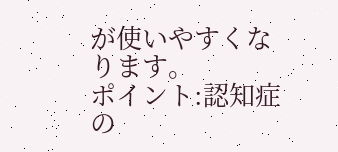が使いやすくなります。
ポイント:認知症の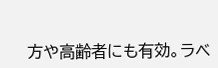方や高齢者にも有効。ラベ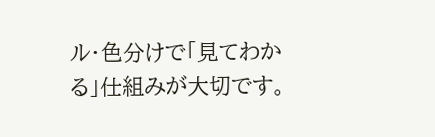ル・色分けで「見てわかる」仕組みが大切です。